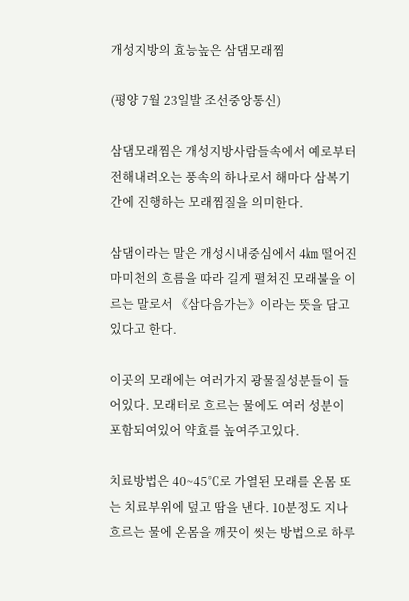개성지방의 효능높은 삼댐모래찜

(평양 7월 23일발 조선중앙통신)

삼댐모래찜은 개성지방사람들속에서 예로부터 전해내려오는 풍속의 하나로서 해마다 삼복기간에 진행하는 모래찜질을 의미한다.

삼댐이라는 말은 개성시내중심에서 4㎞ 떨어진 마미천의 흐름을 따라 길게 펼쳐진 모래불을 이르는 말로서 《삼다음가는》이라는 뜻을 담고있다고 한다.

이곳의 모래에는 여러가지 광물질성분들이 들어있다. 모래터로 흐르는 물에도 여러 성분이 포함되여있어 약효를 높여주고있다.

치료방법은 40~45℃로 가열된 모래를 온몸 또는 치료부위에 덮고 땀을 낸다. 10분정도 지나 흐르는 물에 온몸을 깨끗이 씻는 방법으로 하루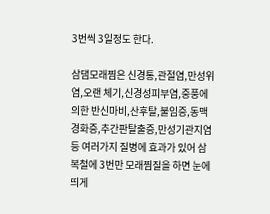3번씩 3일정도 한다.

삼댐모래찜은 신경통,관절염,만성위염,오랜 체기,신경성피부염,중풍에 의한 반신마비,산후탈,불임증,동맥경화증,추간판탈출증,만성기관지염 등 여러가지 질병에 효과가 있어 삼복철에 3번만 모래찜질을 하면 눈에 띄게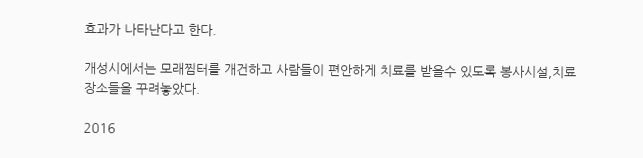효과가 나타난다고 한다.

개성시에서는 모래찜터를 개건하고 사람들이 편안하게 치료를 받을수 있도록 봉사시설,치료장소들을 꾸려놓았다.

2016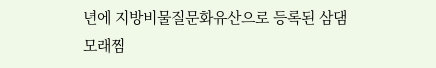년에 지방비물질문화유산으로 등록된 삼댐모래찜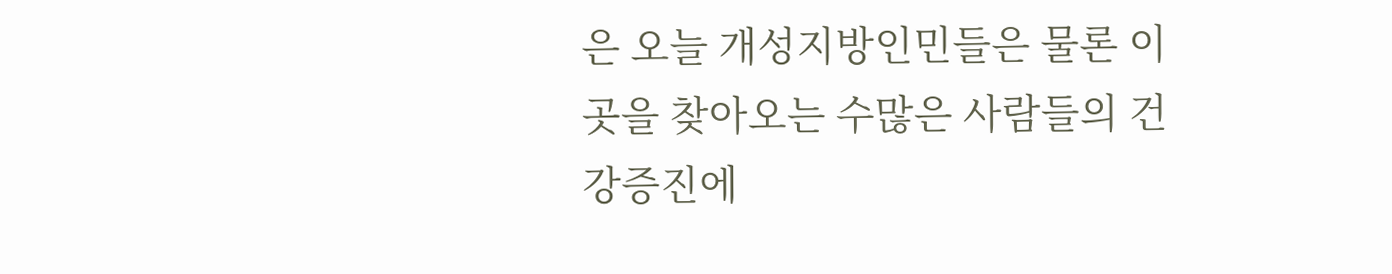은 오늘 개성지방인민들은 물론 이곳을 찾아오는 수많은 사람들의 건강증진에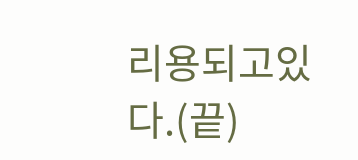리용되고있다.(끝)